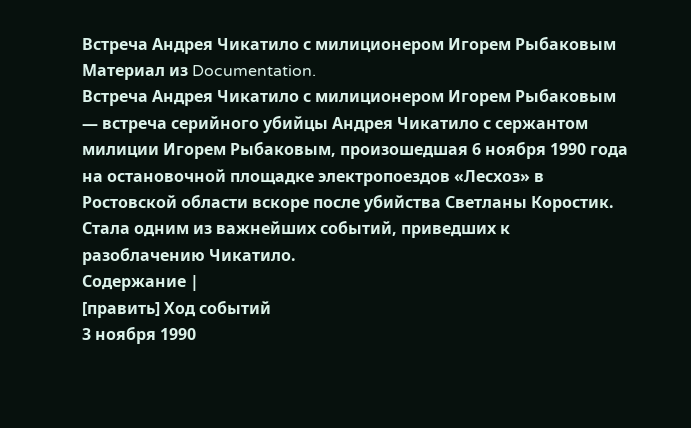Встреча Андрея Чикатило с милиционером Игорем Рыбаковым
Материал из Documentation.
Встреча Андрея Чикатило с милиционером Игорем Рыбаковым — встреча серийного убийцы Андрея Чикатило с сержантом милиции Игорем Рыбаковым, произошедшая 6 ноября 1990 года на остановочной площадке электропоездов «Лесхоз» в Ростовской области вскоре после убийства Светланы Коростик. Стала одним из важнейших событий, приведших к разоблачению Чикатило.
Содержание |
[править] Ход событий
3 ноября 1990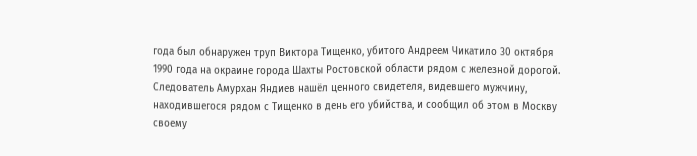года был обнаружен труп Виктора Тищенко, убитого Андреем Чикатило 30 октября 1990 года на окраине города Шахты Ростовской области рядом с железной дорогой. Следователь Амурхан Яндиев нашёл ценного свидетеля, видевшего мужчину, находившегося рядом с Тищенко в день его убийства, и сообщил об этом в Москву своему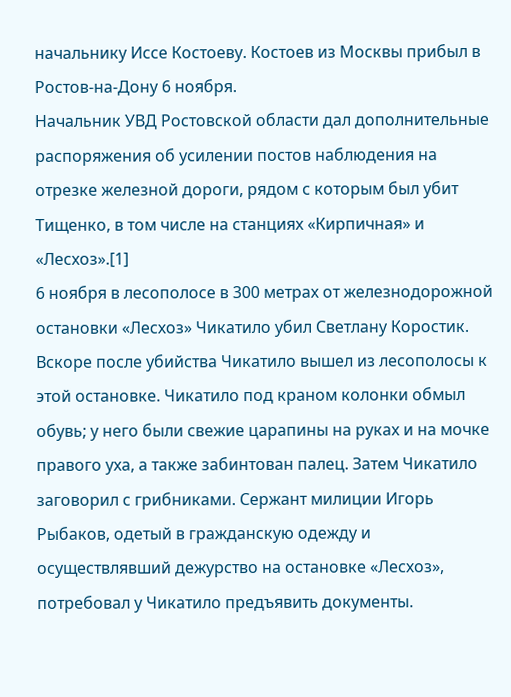начальнику Иссе Костоеву. Костоев из Москвы прибыл в Ростов-на-Дону 6 ноября.
Начальник УВД Ростовской области дал дополнительные распоряжения об усилении постов наблюдения на отрезке железной дороги, рядом с которым был убит Тищенко, в том числе на станциях «Кирпичная» и «Лесхоз».[1]
6 ноября в лесополосе в 300 метрах от железнодорожной остановки «Лесхоз» Чикатило убил Светлану Коростик. Вскоре после убийства Чикатило вышел из лесополосы к этой остановке. Чикатило под краном колонки обмыл обувь; у него были свежие царапины на руках и на мочке правого уха, а также забинтован палец. Затем Чикатило заговорил с грибниками. Сержант милиции Игорь Рыбаков, одетый в гражданскую одежду и осуществлявший дежурство на остановке «Лесхоз», потребовал у Чикатило предъявить документы.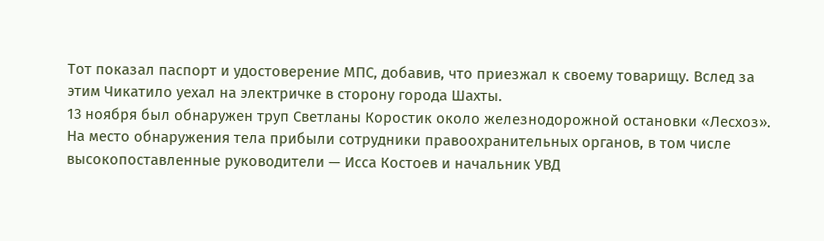Тот показал паспорт и удостоверение МПС, добавив, что приезжал к своему товарищу. Вслед за этим Чикатило уехал на электричке в сторону города Шахты.
13 ноября был обнаружен труп Светланы Коростик около железнодорожной остановки «Лесхоз». На место обнаружения тела прибыли сотрудники правоохранительных органов, в том числе высокопоставленные руководители — Исса Костоев и начальник УВД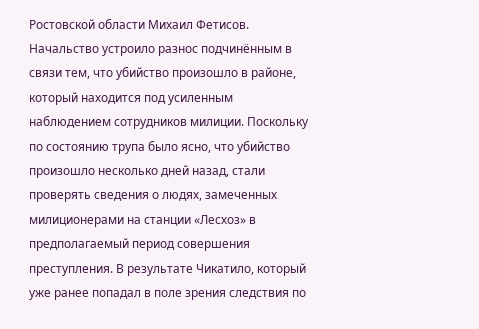Ростовской области Михаил Фетисов. Начальство устроило разнос подчинённым в связи тем, что убийство произошло в районе, который находится под усиленным наблюдением сотрудников милиции. Поскольку по состоянию трупа было ясно, что убийство произошло несколько дней назад, стали проверять сведения о людях, замеченных милиционерами на станции «Лесхоз» в предполагаемый период совершения преступления. В результате Чикатило, который уже ранее попадал в поле зрения следствия по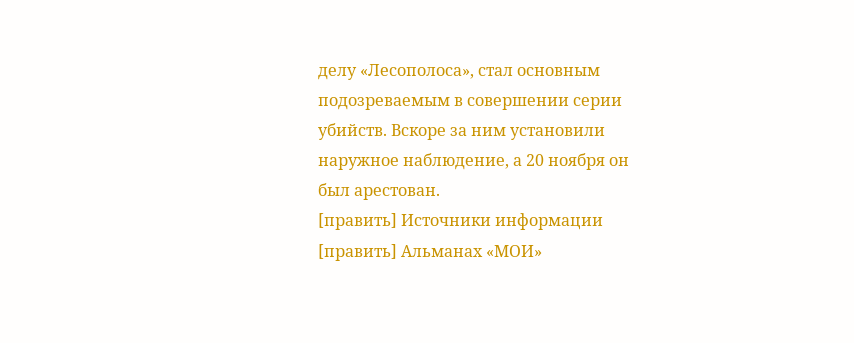делу «Лесополоса», стал основным подозреваемым в совершении серии убийств. Вскоре за ним установили наружное наблюдение, а 20 ноября он был арестован.
[править] Источники информации
[править] Альманах «МОИ»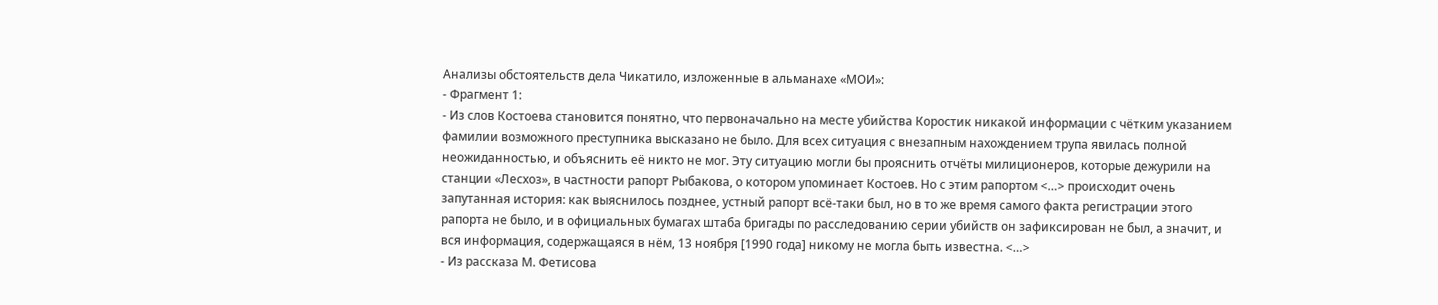Анализы обстоятельств дела Чикатило, изложенные в альманахе «МОИ»:
- Фрагмент 1:
- Из слов Костоева становится понятно, что первоначально на месте убийства Коростик никакой информации с чётким указанием фамилии возможного преступника высказано не было. Для всех ситуация с внезапным нахождением трупа явилась полной неожиданностью, и объяснить её никто не мог. Эту ситуацию могли бы прояснить отчёты милиционеров, которые дежурили на станции «Лесхоз», в частности рапорт Рыбакова, о котором упоминает Костоев. Но с этим рапортом <…> происходит очень запутанная история: как выяснилось позднее, устный рапорт всё-таки был, но в то же время самого факта регистрации этого рапорта не было, и в официальных бумагах штаба бригады по расследованию серии убийств он зафиксирован не был, а значит, и вся информация, содержащаяся в нём, 13 ноября [1990 года] никому не могла быть известна. <…>
- Из рассказа М. Фетисова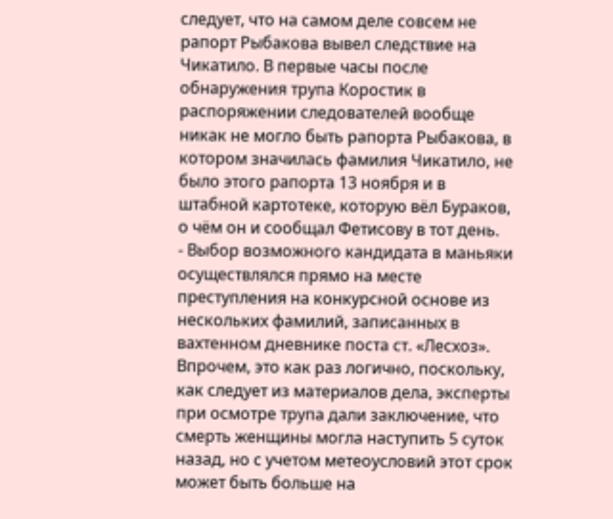следует, что на самом деле совсем не рапорт Рыбакова вывел следствие на Чикатило. В первые часы после обнаружения трупа Коростик в распоряжении следователей вообще никак не могло быть рапорта Рыбакова, в котором значилась фамилия Чикатило, не было этого рапорта 13 ноября и в штабной картотеке, которую вёл Бураков, о чём он и сообщал Фетисову в тот день.
- Выбор возможного кандидата в маньяки осуществлялся прямо на месте преступления на конкурсной основе из нескольких фамилий, записанных в вахтенном дневнике поста ст. «Лесхоз». Впрочем, это как раз логично, поскольку, как следует из материалов дела, эксперты при осмотре трупа дали заключение, что смерть женщины могла наступить 5 суток назад, но с учетом метеоусловий этот срок может быть больше на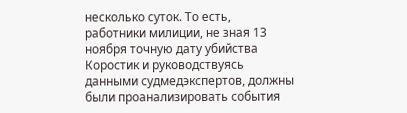несколько суток. То есть, работники милиции, не зная 13 ноября точную дату убийства Коростик и руководствуясь данными судмедэкспертов, должны были проанализировать события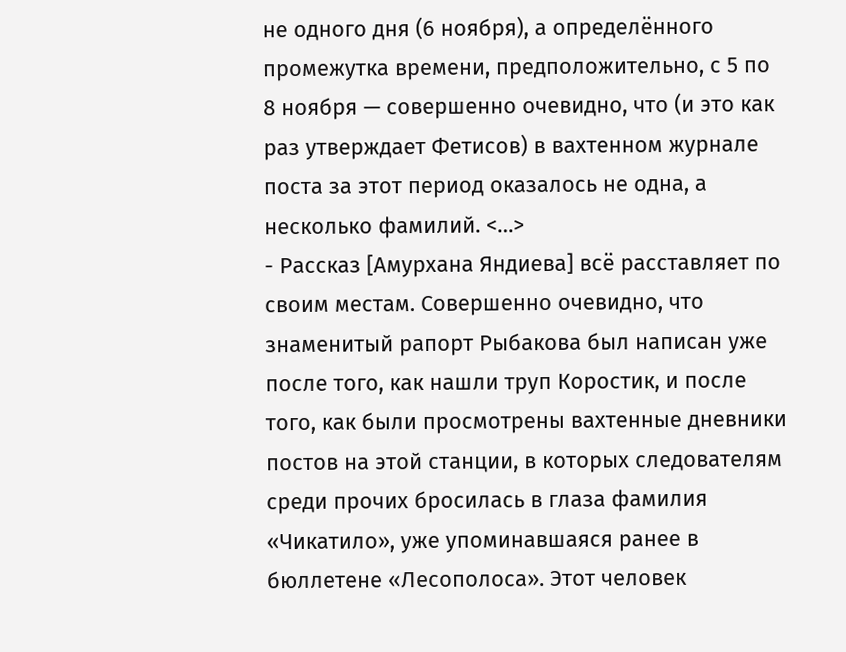не одного дня (6 ноября), а определённого промежутка времени, предположительно, с 5 по 8 ноября — совершенно очевидно, что (и это как раз утверждает Фетисов) в вахтенном журнале поста за этот период оказалось не одна, а несколько фамилий. <…>
- Рассказ [Амурхана Яндиева] всё расставляет по своим местам. Совершенно очевидно, что знаменитый рапорт Рыбакова был написан уже после того, как нашли труп Коростик, и после того, как были просмотрены вахтенные дневники постов на этой станции, в которых следователям среди прочих бросилась в глаза фамилия «Чикатило», уже упоминавшаяся ранее в бюллетене «Лесополоса». Этот человек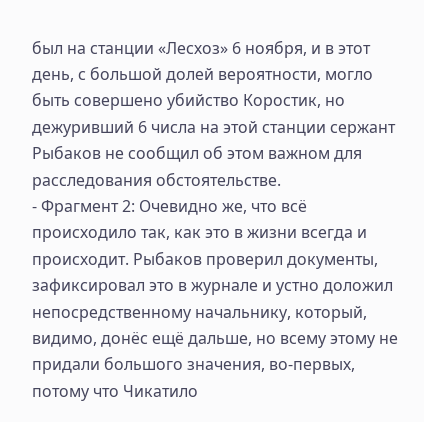был на станции «Лесхоз» 6 ноября, и в этот день, с большой долей вероятности, могло быть совершено убийство Коростик, но дежуривший 6 числа на этой станции сержант Рыбаков не сообщил об этом важном для расследования обстоятельстве.
- Фрагмент 2: Очевидно же, что всё происходило так, как это в жизни всегда и происходит. Рыбаков проверил документы, зафиксировал это в журнале и устно доложил непосредственному начальнику, который, видимо, донёс ещё дальше, но всему этому не придали большого значения, во-первых, потому что Чикатило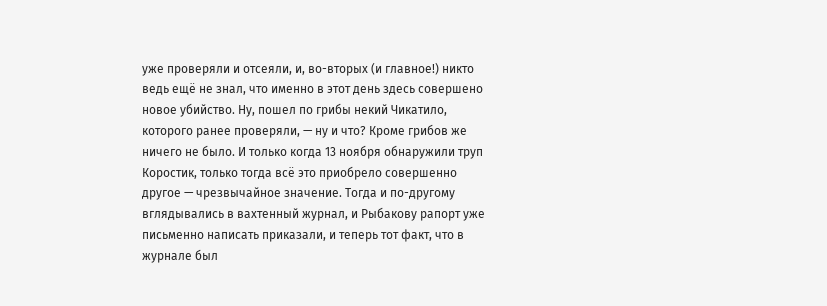уже проверяли и отсеяли, и, во-вторых (и главное!) никто ведь ещё не знал, что именно в этот день здесь совершено новое убийство. Ну, пошел по грибы некий Чикатило, которого ранее проверяли, — ну и что? Кроме грибов же ничего не было. И только когда 13 ноября обнаружили труп Коростик, только тогда всё это приобрело совершенно другое — чрезвычайное значение. Тогда и по-другому вглядывались в вахтенный журнал, и Рыбакову рапорт уже письменно написать приказали, и теперь тот факт, что в журнале был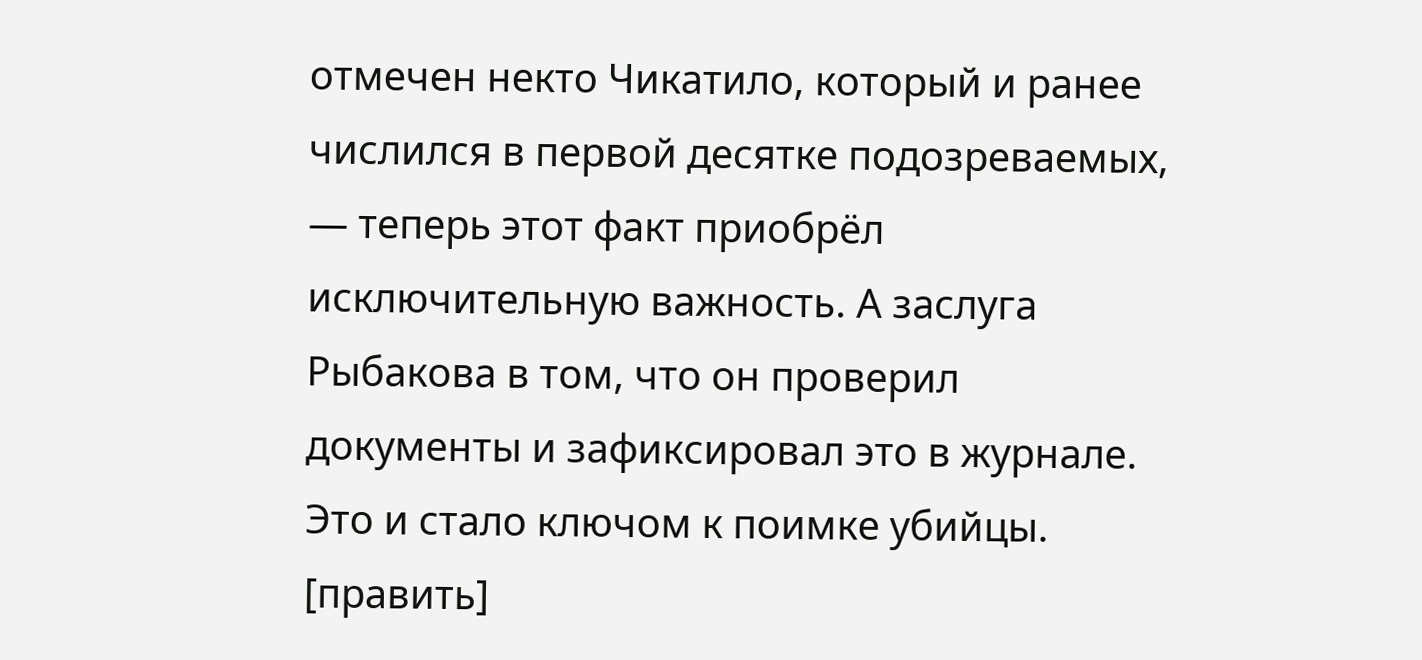отмечен некто Чикатило, который и ранее числился в первой десятке подозреваемых, — теперь этот факт приобрёл исключительную важность. А заслуга Рыбакова в том, что он проверил документы и зафиксировал это в журнале. Это и стало ключом к поимке убийцы.
[править]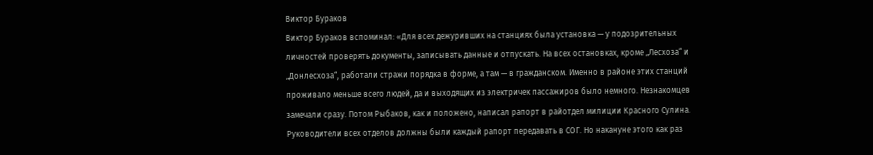Виктор Бураков
Виктор Бураков вспоминал: «Для всех дежуривших на станциях была установка — у подозрительных личностей проверять документы, записывать данные и отпускать. На всех остановках, кроме „Лесхоза“ и „Донлесхоза“, работали стражи порядка в форме, а там — в гражданском. Именно в районе этих станций проживало меньше всего людей, да и выходящих из электричек пассажиров было немного. Незнакомцев замечали сразу. Потом Рыбаков, как и положено, написал рапорт в райотдел милиции Красного Сулина. Руководители всех отделов должны были каждый рапорт передавать в СОГ. Но накануне этого как раз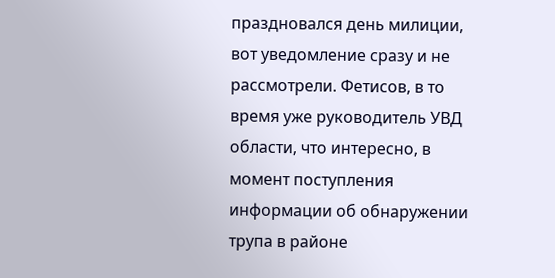праздновался день милиции, вот уведомление сразу и не рассмотрели. Фетисов, в то время уже руководитель УВД области, что интересно, в момент поступления информации об обнаружении трупа в районе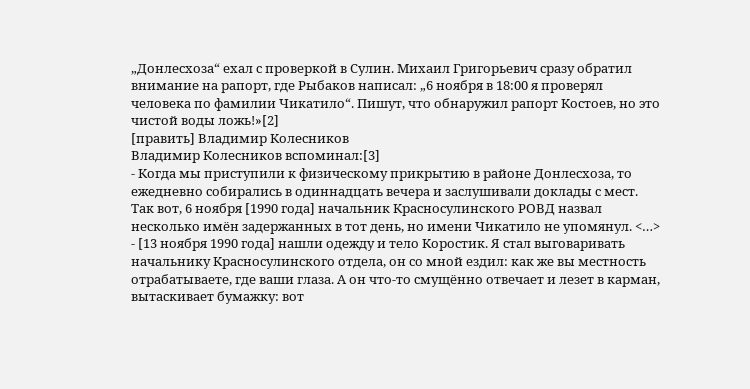„Донлесхоза“ ехал с проверкой в Сулин. Михаил Григорьевич сразу обратил внимание на рапорт, где Рыбаков написал: „6 ноября в 18:00 я проверял человека по фамилии Чикатило“. Пишут, что обнаружил рапорт Костоев, но это чистой воды ложь!»[2]
[править] Владимир Колесников
Владимир Колесников вспоминал:[3]
- Когда мы приступили к физическому прикрытию в районе Донлесхоза, то ежедневно собирались в одиннадцать вечера и заслушивали доклады с мест. Так вот, 6 ноября [1990 года] начальник Красносулинского РОВД назвал несколько имён задержанных в тот день, но имени Чикатило не упомянул. <…>
- [13 ноября 1990 года] нашли одежду и тело Коростик. Я стал выговаривать начальнику Красносулинского отдела, он со мной ездил: как же вы местность отрабатываете, где ваши глаза. А он что-то смущённо отвечает и лезет в карман, вытаскивает бумажку: вот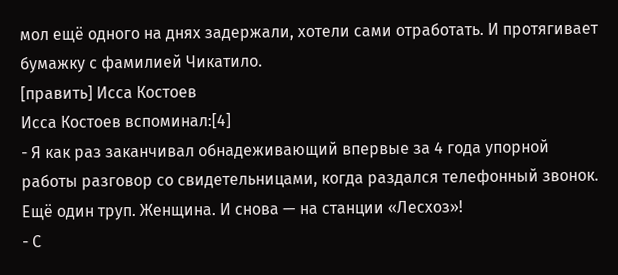мол ещё одного на днях задержали, хотели сами отработать. И протягивает бумажку с фамилией Чикатило.
[править] Исса Костоев
Исса Костоев вспоминал:[4]
- Я как раз заканчивал обнадеживающий впервые за 4 года упорной работы разговор со свидетельницами, когда раздался телефонный звонок. Ещё один труп. Женщина. И снова — на станции «Лесхоз»!
- С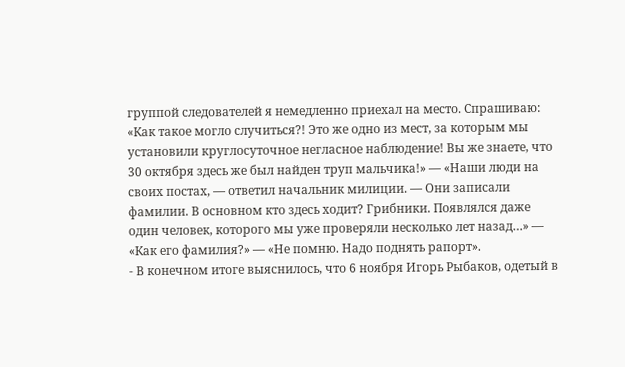группой следователей я немедленно приехал на место. Спрашиваю: «Как такое могло случиться?! Это же одно из мест, за которым мы установили круглосуточное негласное наблюдение! Вы же знаете, что 30 октября здесь же был найден труп мальчика!» — «Наши люди на своих постах, — ответил начальник милиции. — Они записали фамилии. В основном кто здесь ходит? Грибники. Появлялся даже один человек, которого мы уже проверяли несколько лет назад…» — «Как его фамилия?» — «Не помню. Надо поднять рапорт».
- В конечном итоге выяснилось, что 6 ноября Игорь Рыбаков, одетый в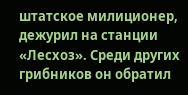штатское милиционер, дежурил на станции «Лесхоз». Среди других грибников он обратил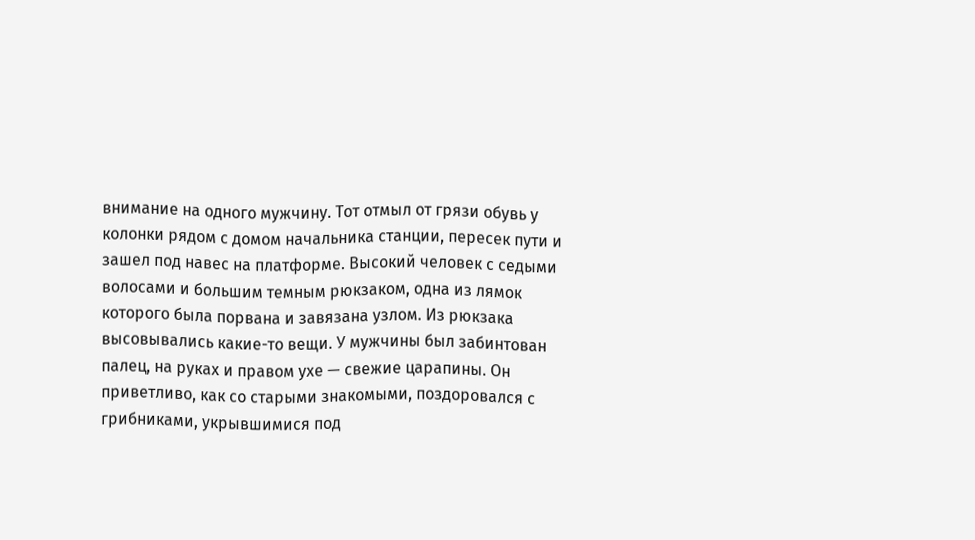внимание на одного мужчину. Тот отмыл от грязи обувь у колонки рядом с домом начальника станции, пересек пути и зашел под навес на платформе. Высокий человек с седыми волосами и большим темным рюкзаком, одна из лямок которого была порвана и завязана узлом. Из рюкзака высовывались какие-то вещи. У мужчины был забинтован палец, на руках и правом ухе — свежие царапины. Он приветливо, как со старыми знакомыми, поздоровался с грибниками, укрывшимися под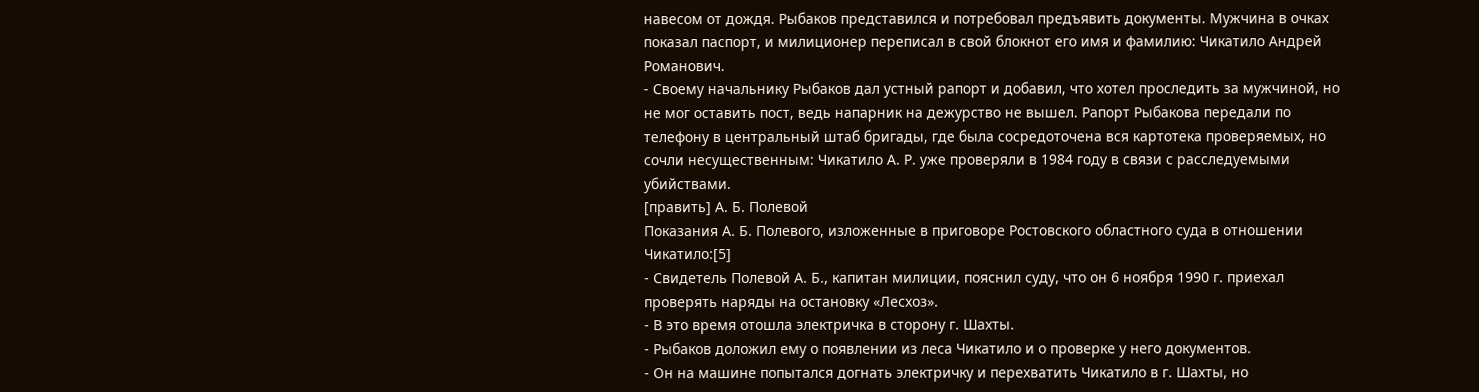навесом от дождя. Рыбаков представился и потребовал предъявить документы. Мужчина в очках показал паспорт, и милиционер переписал в свой блокнот его имя и фамилию: Чикатило Андрей Романович.
- Своему начальнику Рыбаков дал устный рапорт и добавил, что хотел проследить за мужчиной, но не мог оставить пост, ведь напарник на дежурство не вышел. Рапорт Рыбакова передали по телефону в центральный штаб бригады, где была сосредоточена вся картотека проверяемых, но сочли несущественным: Чикатило А. Р. уже проверяли в 1984 году в связи с расследуемыми убийствами.
[править] А. Б. Полевой
Показания А. Б. Полевого, изложенные в приговоре Ростовского областного суда в отношении Чикатило:[5]
- Свидетель Полевой А. Б., капитан милиции, пояснил суду, что он 6 ноября 1990 г. приехал проверять наряды на остановку «Лесхоз».
- В это время отошла электричка в сторону г. Шахты.
- Рыбаков доложил ему о появлении из леса Чикатило и о проверке у него документов.
- Он на машине попытался догнать электричку и перехватить Чикатило в г. Шахты, но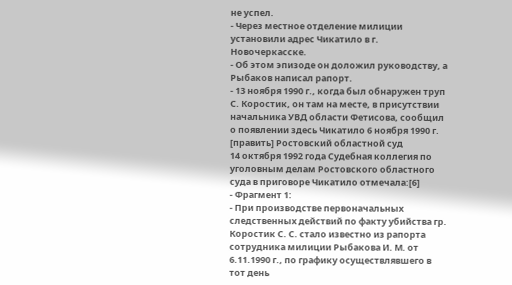не успел.
- Через местное отделение милиции установили адрес Чикатило в г. Новочеркасске.
- Об этом эпизоде он доложил руководству, а Рыбаков написал рапорт.
- 13 ноября 1990 г., когда был обнаружен труп С. Коростик, он там на месте, в присутствии начальника УВД области Фетисова, сообщил о появлении здесь Чикатило 6 ноября 1990 г.
[править] Ростовский областной суд
14 октября 1992 года Судебная коллегия по уголовным делам Ростовского областного суда в приговоре Чикатило отмечала:[6]
- Фрагмент 1:
- При производстве первоначальных следственных действий по факту убийства гр. Коростик С. С. стало известно из рапорта сотрудника милиции Рыбакова И. М. от 6.11.1990 г., по графику осуществлявшего в тот день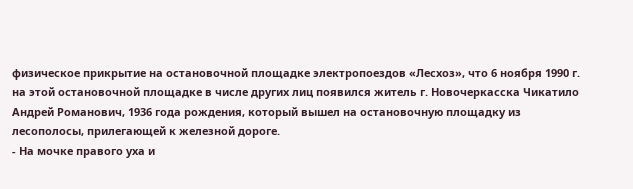физическое прикрытие на остановочной площадке электропоездов «Лесхоз», что 6 ноября 1990 г. на этой остановочной площадке в числе других лиц появился житель г. Новочеркасска Чикатило Андрей Романович, 1936 года рождения, который вышел на остановочную площадку из лесополосы, прилегающей к железной дороге.
- На мочке правого уха и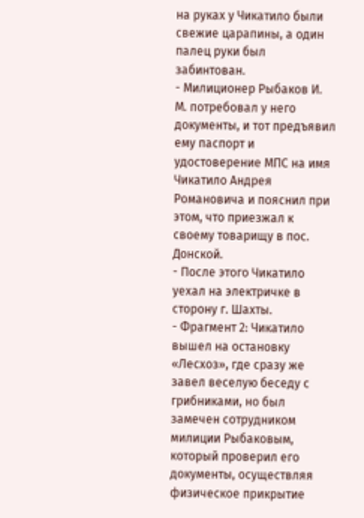на руках у Чикатило были свежие царапины, а один палец руки был забинтован.
- Милиционер Рыбаков И. М. потребовал у него документы, и тот предъявил ему паспорт и удостоверение МПС на имя Чикатило Андрея Романовича и пояснил при этом, что приезжал к своему товарищу в пос. Донской.
- После этого Чикатило уехал на электричке в сторону г. Шахты.
- Фрагмент 2: Чикатило вышел на остановку «Лесхоз», где сразу же завел веселую беседу с грибниками, но был замечен сотрудником милиции Рыбаковым, который проверил его документы, осуществляя физическое прикрытие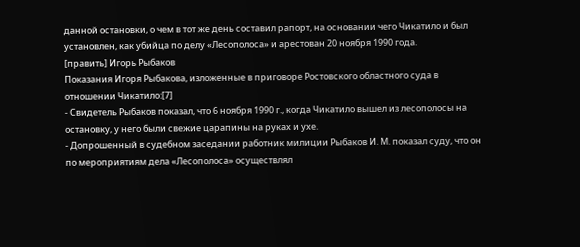данной остановки, о чем в тот же день составил рапорт, на основании чего Чикатило и был установлен, как убийца по делу «Лесополоса» и арестован 20 ноября 1990 года.
[править] Игорь Рыбаков
Показания Игоря Рыбакова, изложенные в приговоре Ростовского областного суда в отношении Чикатило:[7]
- Свидетель Рыбаков показал, что 6 ноября 1990 г., когда Чикатило вышел из лесополосы на остановку, у него были свежие царапины на руках и ухе.
- Допрошенный в судебном заседании работник милиции Рыбаков И. М. показал суду, что он по мероприятиям дела «Лесополоса» осуществлял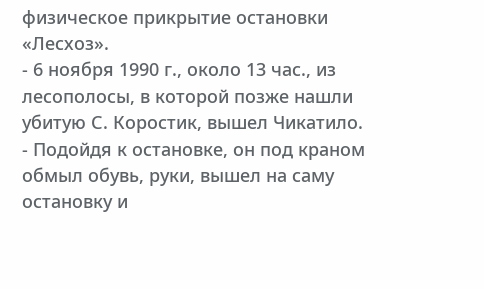физическое прикрытие остановки «Лесхоз».
- 6 ноября 1990 г., около 13 час., из лесополосы, в которой позже нашли убитую С. Коростик, вышел Чикатило.
- Подойдя к остановке, он под краном обмыл обувь, руки, вышел на саму остановку и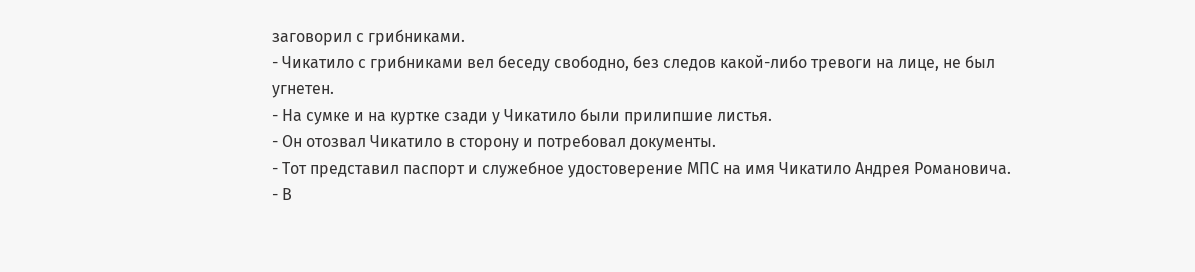заговорил с грибниками.
- Чикатило с грибниками вел беседу свободно, без следов какой-либо тревоги на лице, не был угнетен.
- На сумке и на куртке сзади у Чикатило были прилипшие листья.
- Он отозвал Чикатило в сторону и потребовал документы.
- Тот представил паспорт и служебное удостоверение МПС на имя Чикатило Андрея Романовича.
- В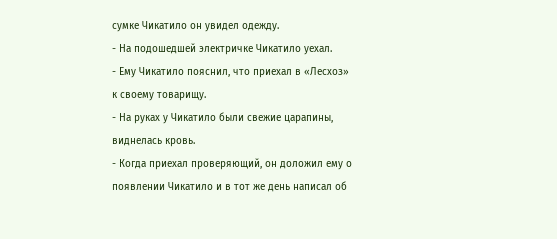сумке Чикатило он увидел одежду.
- На подошедшей электричке Чикатило уехал.
- Ему Чикатило пояснил, что приехал в «Лесхоз» к своему товарищу.
- На руках у Чикатило были свежие царапины, виднелась кровь.
- Когда приехал проверяющий, он доложил ему о появлении Чикатило и в тот же день написал об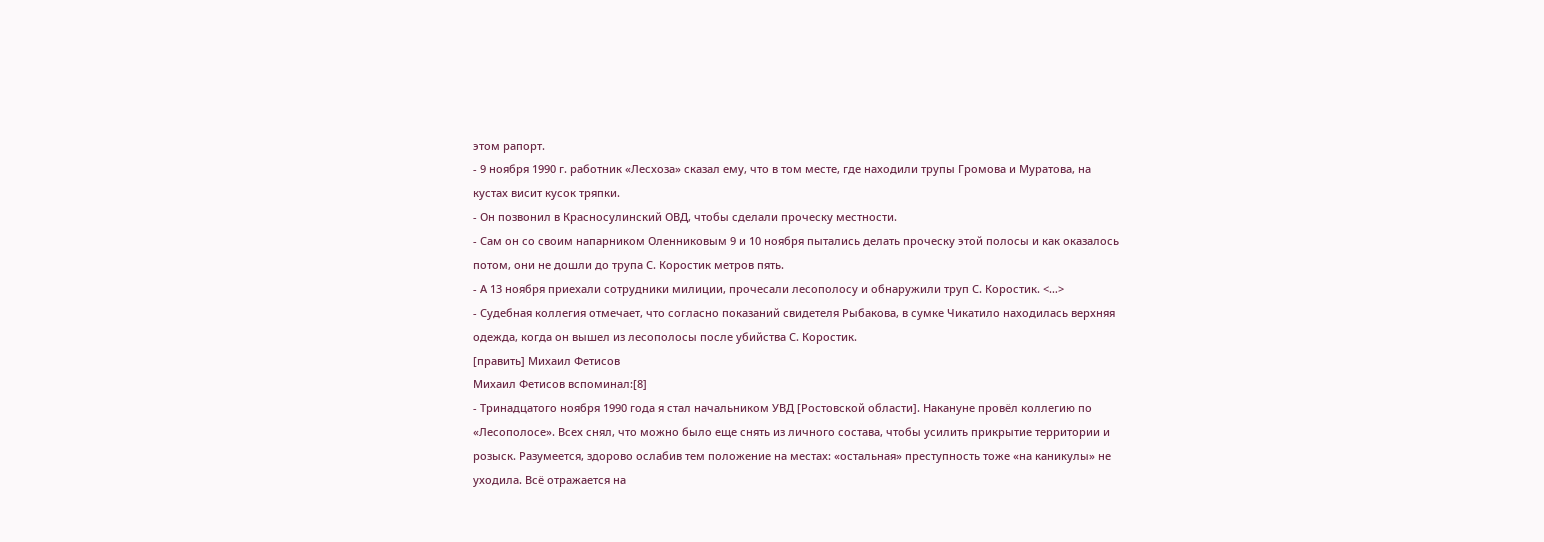этом рапорт.
- 9 ноября 1990 г. работник «Лесхоза» сказал ему, что в том месте, где находили трупы Громова и Муратова, на кустах висит кусок тряпки.
- Он позвонил в Красносулинский ОВД, чтобы сделали проческу местности.
- Сам он со своим напарником Оленниковым 9 и 10 ноября пытались делать проческу этой полосы и как оказалось потом, они не дошли до трупа С. Коростик метров пять.
- А 13 ноября приехали сотрудники милиции, прочесали лесополосу и обнаружили труп С. Коростик. <…>
- Судебная коллегия отмечает, что согласно показаний свидетеля Рыбакова, в сумке Чикатило находилась верхняя одежда, когда он вышел из лесополосы после убийства С. Коростик.
[править] Михаил Фетисов
Михаил Фетисов вспоминал:[8]
- Тринадцатого ноября 1990 года я стал начальником УВД [Ростовской области]. Накануне провёл коллегию по «Лесополосе». Всех снял, что можно было еще снять из личного состава, чтобы усилить прикрытие территории и розыск. Разумеется, здорово ослабив тем положение на местах: «остальная» преступность тоже «на каникулы» не уходила. Всё отражается на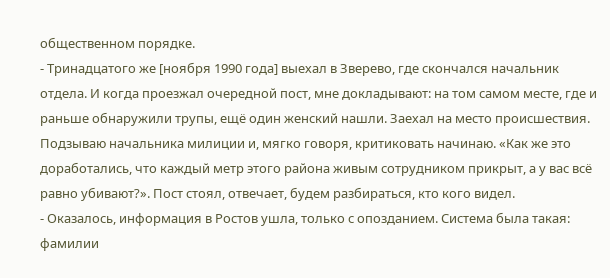общественном порядке.
- Тринадцатого же [ноября 1990 года] выехал в Зверево, где скончался начальник отдела. И когда проезжал очередной пост, мне докладывают: на том самом месте, где и раньше обнаружили трупы, ещё один женский нашли. Заехал на место происшествия. Подзываю начальника милиции и, мягко говоря, критиковать начинаю. «Как же это доработались, что каждый метр этого района живым сотрудником прикрыт, а у вас всё равно убивают?». Пост стоял, отвечает, будем разбираться, кто кого видел.
- Оказалось, информация в Ростов ушла, только с опозданием. Система была такая: фамилии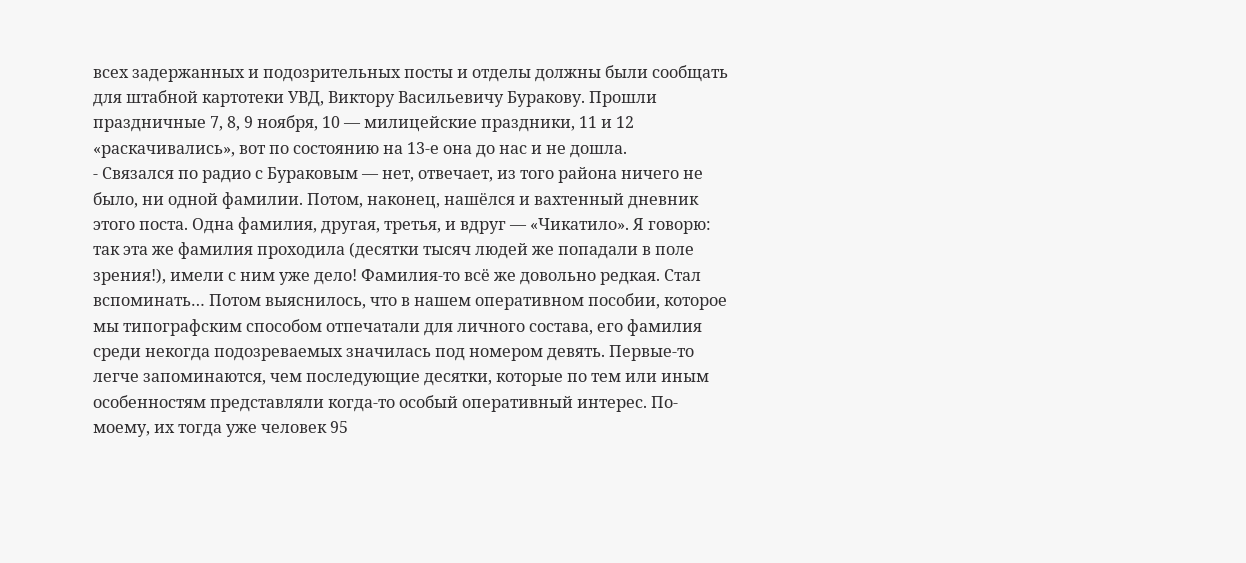всех задержанных и подозрительных посты и отделы должны были сообщать для штабной картотеки УВД, Виктору Васильевичу Буракову. Прошли праздничные 7, 8, 9 ноября, 10 — милицейские праздники, 11 и 12 «раскачивались», вот по состоянию на 13-е она до нас и не дошла.
- Связался по радио с Бураковым — нет, отвечает, из того района ничего не было, ни одной фамилии. Потом, наконец, нашёлся и вахтенный дневник этого поста. Одна фамилия, другая, третья, и вдруг — «Чикатило». Я говорю: так эта же фамилия проходила (десятки тысяч людей же попадали в поле зрения!), имели с ним уже дело! Фамилия-то всё же довольно редкая. Стал вспоминать… Потом выяснилось, что в нашем оперативном пособии, которое мы типографским способом отпечатали для личного состава, его фамилия среди некогда подозреваемых значилась под номером девять. Первые-то легче запоминаются, чем последующие десятки, которые по тем или иным особенностям представляли когда-то особый оперативный интерес. По-моему, их тогда уже человек 95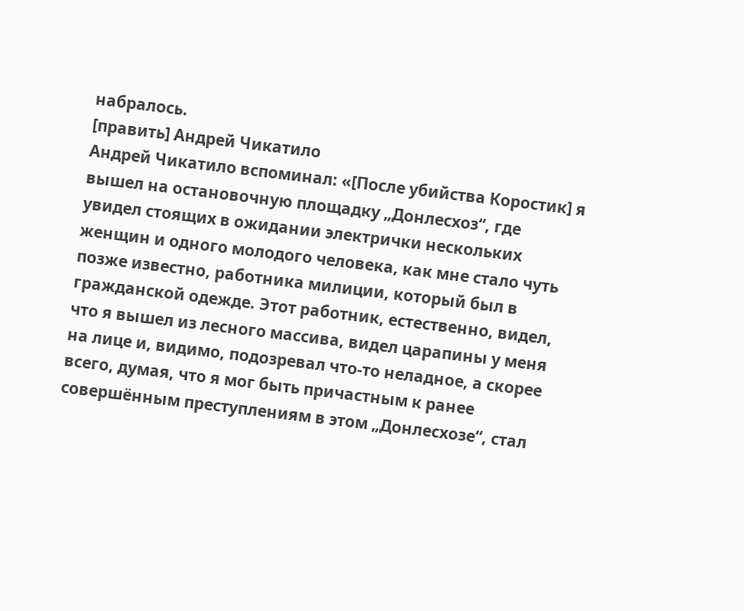набралось.
[править] Андрей Чикатило
Андрей Чикатило вспоминал: «[После убийства Коростик] я вышел на остановочную площадку „Донлесхоз“, где увидел стоящих в ожидании электрички нескольких женщин и одного молодого человека, как мне стало чуть позже известно, работника милиции, который был в гражданской одежде. Этот работник, естественно, видел, что я вышел из лесного массива, видел царапины у меня на лице и, видимо, подозревал что-то неладное, а скорее всего, думая, что я мог быть причастным к ранее совершённым преступлениям в этом „Донлесхозе“, стал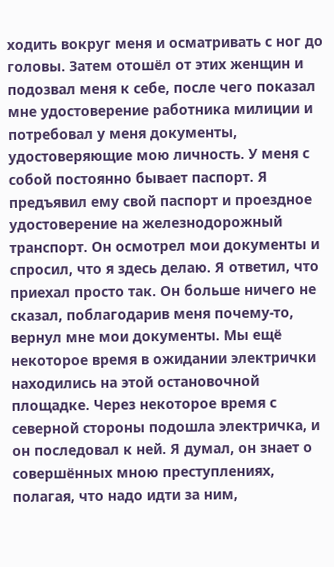ходить вокруг меня и осматривать с ног до головы. Затем отошёл от этих женщин и подозвал меня к себе, после чего показал мне удостоверение работника милиции и потребовал у меня документы, удостоверяющие мою личность. У меня с собой постоянно бывает паспорт. Я предъявил ему свой паспорт и проездное удостоверение на железнодорожный транспорт. Он осмотрел мои документы и спросил, что я здесь делаю. Я ответил, что приехал просто так. Он больше ничего не сказал, поблагодарив меня почему-то, вернул мне мои документы. Мы ещё некоторое время в ожидании электрички находились на этой остановочной площадке. Через некоторое время с северной стороны подошла электричка, и он последовал к ней. Я думал, он знает о совершённых мною преступлениях, полагая, что надо идти за ним,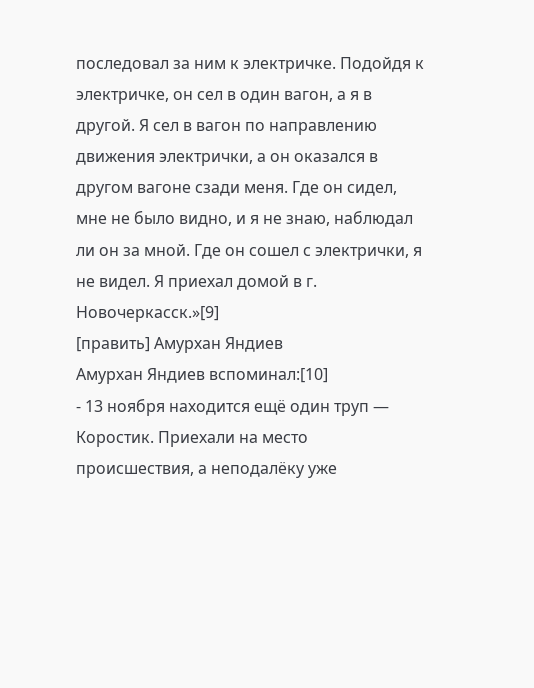последовал за ним к электричке. Подойдя к электричке, он сел в один вагон, а я в другой. Я сел в вагон по направлению движения электрички, а он оказался в другом вагоне сзади меня. Где он сидел, мне не было видно, и я не знаю, наблюдал ли он за мной. Где он сошел с электрички, я не видел. Я приехал домой в г. Новочеркасск.»[9]
[править] Амурхан Яндиев
Амурхан Яндиев вспоминал:[10]
- 13 ноября находится ещё один труп — Коростик. Приехали на место происшествия, а неподалёку уже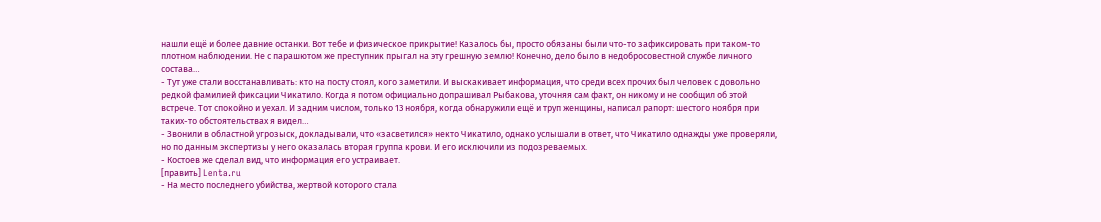нашли ещё и более давние останки. Вот тебе и физическое прикрытие! Казалось бы, просто обязаны были что-то зафиксировать при таком-то плотном наблюдении. Не с парашютом же преступник прыгал на эту грешную землю! Конечно, дело было в недобросовестной службе личного состава…
- Тут уже стали восстанавливать: кто на посту стоял, кого заметили. И выскакивает информация, что среди всех прочих был человек с довольно редкой фамилией фиксации Чикатило. Когда я потом официально допрашивал Рыбакова, уточняя сам факт, он никому и не сообщил об этой встрече. Тот спокойно и уехал. И задним числом, только 13 ноября, когда обнаружили ещё и труп женщины, написал рапорт: шестого ноября при таких-то обстоятельствах я видел…
- Звонили в областной угрозыск, докладывали, что «засветился» некто Чикатило, однако услышали в ответ, что Чикатило однажды уже проверяли, но по данным экспертизы у него оказалась вторая группа крови. И его исключили из подозреваемых.
- Костоев же сделал вид, что информация его устраивает.
[править] Lenta.ru
- На место последнего убийства, жертвой которого стала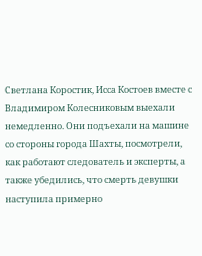Светлана Коростик, Исса Костоев вместе с Владимиром Колесниковым выехали немедленно. Они подъехали на машине со стороны города Шахты, посмотрели, как работают следователь и эксперты, а также убедились, что смерть девушки наступила примерно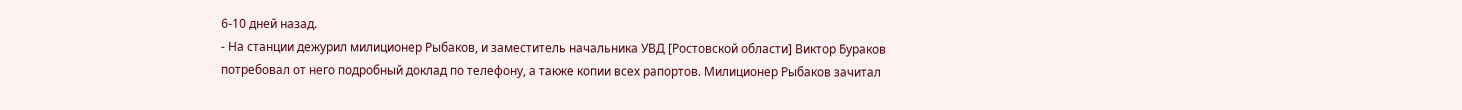6-10 дней назад.
- На станции дежурил милиционер Рыбаков, и заместитель начальника УВД [Ростовской области] Виктор Бураков потребовал от него подробный доклад по телефону, а также копии всех рапортов. Милиционер Рыбаков зачитал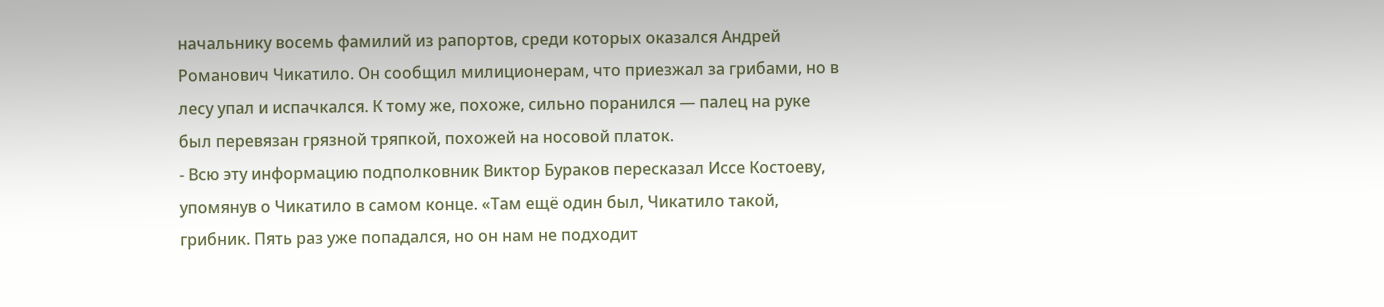начальнику восемь фамилий из рапортов, среди которых оказался Андрей Романович Чикатило. Он сообщил милиционерам, что приезжал за грибами, но в лесу упал и испачкался. К тому же, похоже, сильно поранился — палец на руке был перевязан грязной тряпкой, похожей на носовой платок.
- Всю эту информацию подполковник Виктор Бураков пересказал Иссе Костоеву, упомянув о Чикатило в самом конце. «Там ещё один был, Чикатило такой, грибник. Пять раз уже попадался, но он нам не подходит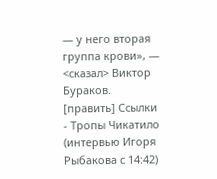— у него вторая группа крови», — <сказал> Виктор Бураков.
[править] Ссылки
- Тропы Чикатило (интервью Игоря Рыбакова с 14:42)